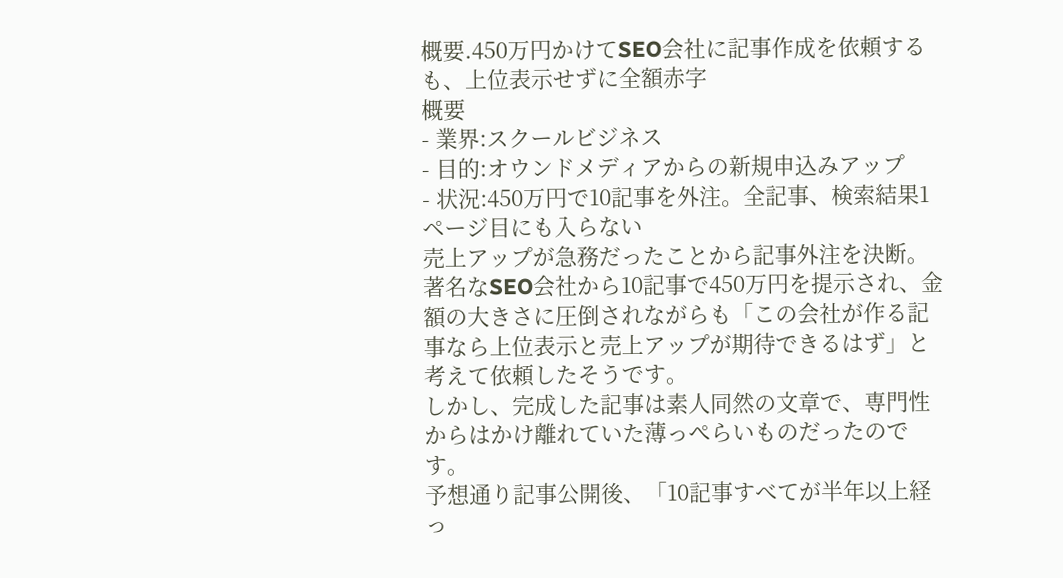概要.450万円かけてSEO会社に記事作成を依頼するも、上位表示せずに全額赤字
概要
- 業界:スクールビジネス
- 目的:オウンドメディアからの新規申込みアップ
- 状況:450万円で10記事を外注。全記事、検索結果1ページ目にも入らない
売上アップが急務だったことから記事外注を決断。著名なSEO会社から10記事で450万円を提示され、金額の大きさに圧倒されながらも「この会社が作る記事なら上位表示と売上アップが期待できるはず」と考えて依頼したそうです。
しかし、完成した記事は素人同然の文章で、専門性からはかけ離れていた薄っぺらいものだったのです。
予想通り記事公開後、「10記事すべてが半年以上経っ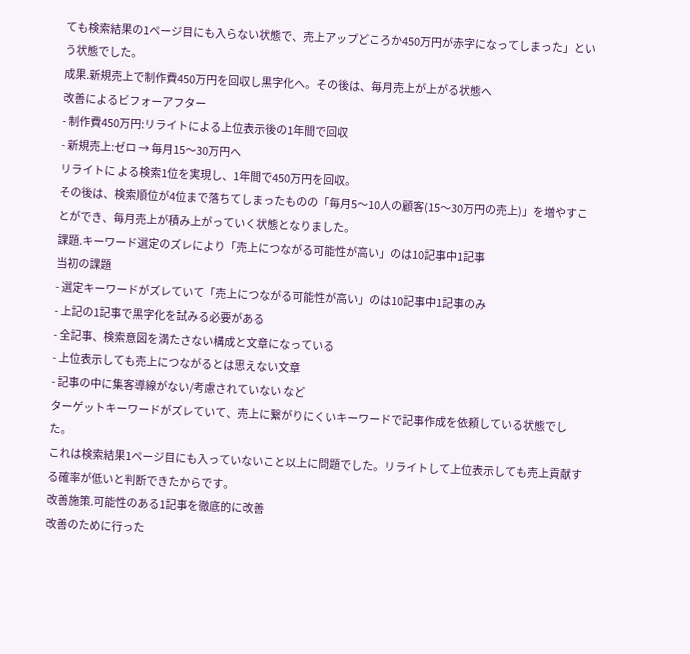ても検索結果の1ページ目にも入らない状態で、売上アップどころか450万円が赤字になってしまった」という状態でした。
成果.新規売上で制作費450万円を回収し黒字化へ。その後は、毎月売上が上がる状態へ
改善によるビフォーアフター
- 制作費450万円:リライトによる上位表示後の1年間で回収
- 新規売上:ゼロ → 毎月15〜30万円へ
リライトに よる検索1位を実現し、1年間で450万円を回収。
その後は、検索順位が4位まで落ちてしまったものの「毎月5〜10人の顧客(15〜30万円の売上)」を増やすことができ、毎月売上が積み上がっていく状態となりました。
課題.キーワード選定のズレにより「売上につながる可能性が高い」のは10記事中1記事
当初の課題
- 選定キーワードがズレていて「売上につながる可能性が高い」のは10記事中1記事のみ
- 上記の1記事で黒字化を試みる必要がある
- 全記事、検索意図を満たさない構成と文章になっている
- 上位表示しても売上につながるとは思えない文章
- 記事の中に集客導線がない/考慮されていない など
ターゲットキーワードがズレていて、売上に繋がりにくいキーワードで記事作成を依頼している状態でした。
これは検索結果1ページ目にも入っていないこと以上に問題でした。リライトして上位表示しても売上貢献する確率が低いと判断できたからです。
改善施策.可能性のある1記事を徹底的に改善
改善のために行った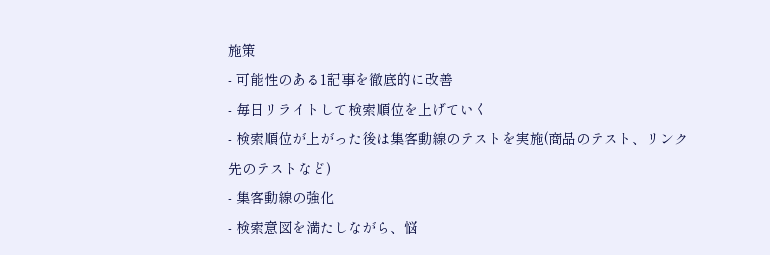施策
- 可能性のある1記事を徹底的に改善
- 毎日リライトして検索順位を上げていく
- 検索順位が上がった後は集客動線のテストを実施(商品のテスト、リンク先のテストなど)
- 集客動線の強化
- 検索意図を満たしながら、悩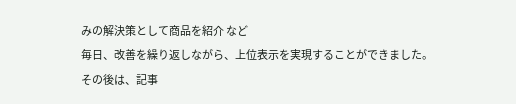みの解決策として商品を紹介 など
毎日、改善を繰り返しながら、上位表示を実現することができました。
その後は、記事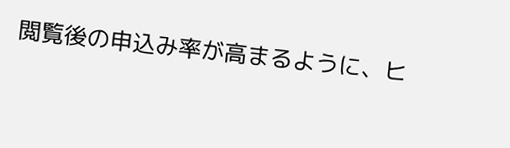閲覧後の申込み率が高まるように、ヒ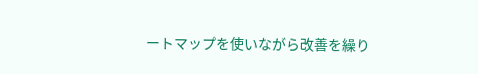ートマップを使いながら改善を繰り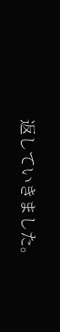返していきました。